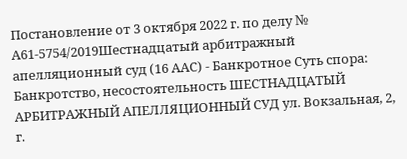Постановление от 3 октября 2022 г. по делу № А61-5754/2019Шестнадцатый арбитражный апелляционный суд (16 ААС) - Банкротное Суть спора: Банкротство, несостоятельность ШЕСТНАДЦАТЫЙ АРБИТРАЖНЫЙ АПЕЛЛЯЦИОННЫЙ СУД ул. Вокзальная, 2, г.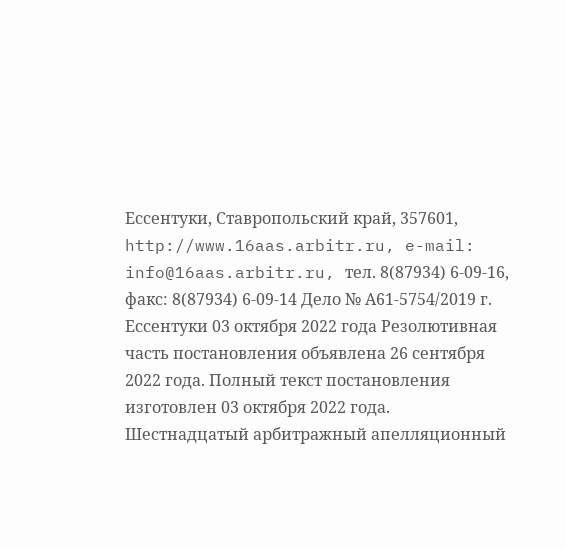Ессентуки, Ставропольский край, 357601, http://www.16aas.arbitr.ru, e-mail: info@16aas.arbitr.ru, тел. 8(87934) 6-09-16, факс: 8(87934) 6-09-14 Дело № А61-5754/2019 г. Ессентуки 03 октября 2022 года Резолютивная часть постановления объявлена 26 сентября 2022 года. Полный текст постановления изготовлен 03 октября 2022 года. Шестнадцатый арбитражный апелляционный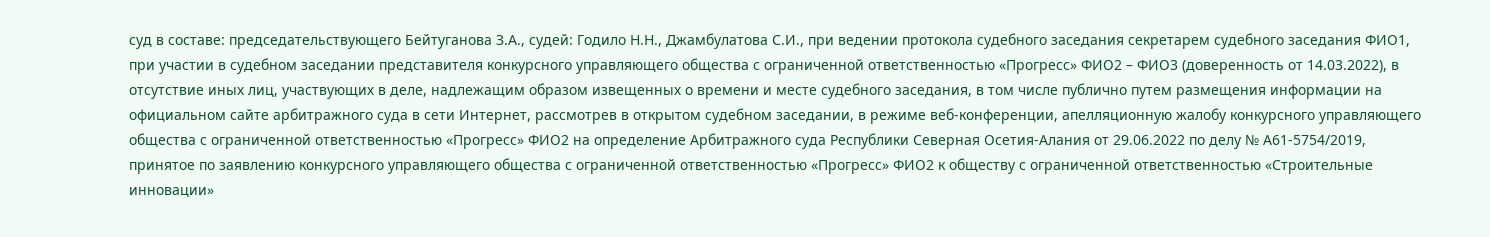суд в составе: председательствующего Бейтуганова З.А., судей: Годило Н.Н., Джамбулатова С.И., при ведении протокола судебного заседания секретарем судебного заседания ФИО1, при участии в судебном заседании представителя конкурсного управляющего общества с ограниченной ответственностью «Прогресс» ФИО2 – ФИО3 (доверенность от 14.03.2022), в отсутствие иных лиц, участвующих в деле, надлежащим образом извещенных о времени и месте судебного заседания, в том числе публично путем размещения информации на официальном сайте арбитражного суда в сети Интернет, рассмотрев в открытом судебном заседании, в режиме веб-конференции, апелляционную жалобу конкурсного управляющего общества с ограниченной ответственностью «Прогресс» ФИО2 на определение Арбитражного суда Республики Северная Осетия-Алания от 29.06.2022 по делу № А61-5754/2019, принятое по заявлению конкурсного управляющего общества с ограниченной ответственностью «Прогресс» ФИО2 к обществу с ограниченной ответственностью «Строительные инновации»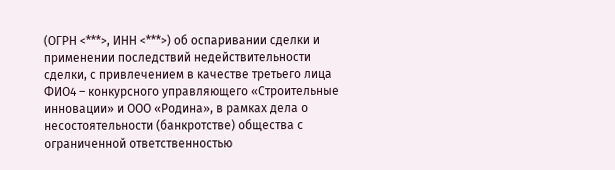(ОГРН <***>, ИНН <***>) об оспаривании сделки и применении последствий недействительности сделки, с привлечением в качестве третьего лица ФИО4 – конкурсного управляющего «Строительные инновации» и ООО «Родина», в рамках дела о несостоятельности (банкротстве) общества с ограниченной ответственностью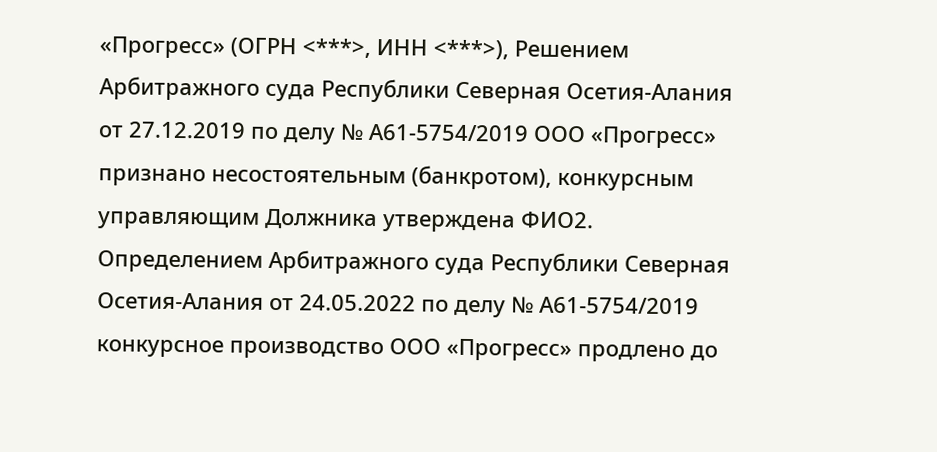«Прогресс» (ОГРН <***>, ИНН <***>), Решением Арбитражного суда Республики Северная Осетия-Алания от 27.12.2019 по делу № А61-5754/2019 ООО «Прогресс» признано несостоятельным (банкротом), конкурсным управляющим Должника утверждена ФИО2. Определением Арбитражного суда Республики Северная Осетия-Алания от 24.05.2022 по делу № А61-5754/2019 конкурсное производство ООО «Прогресс» продлено до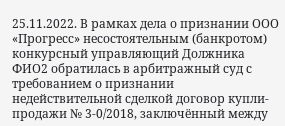25.11.2022. В рамках дела о признании ООО «Прогресс» несостоятельным (банкротом) конкурсный управляющий Должника ФИО2 обратилась в арбитражный суд с требованием о признании недействительной сделкой договор купли-продажи № 3-0/2018, заключённый между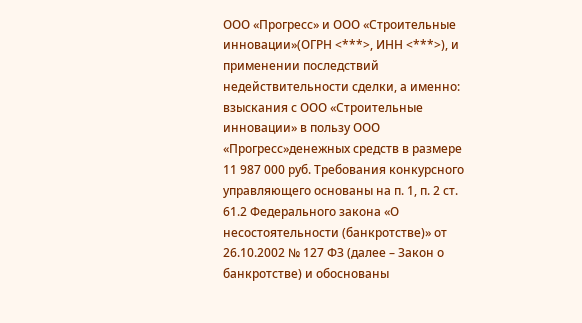ООО «Прогресс» и ООО «Строительные инновации»(ОГРН <***>, ИНН <***>), и применении последствий недействительности сделки, а именно: взыскания с ООО «Строительные инновации» в пользу ООО «Прогресс»денежных средств в размере 11 987 000 руб. Требования конкурсного управляющего основаны на п. 1, п. 2 ст. 61.2 Федерального закона «О несостоятельности (банкротстве)» от 26.10.2002 № 127 ФЗ (далее – Закон о банкротстве) и обоснованы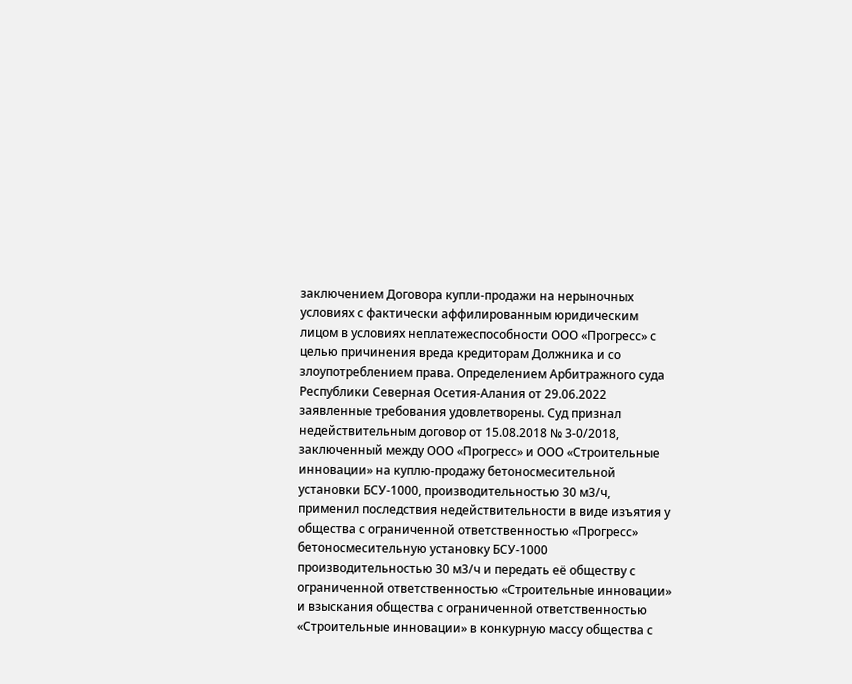заключением Договора купли-продажи на нерыночных условиях с фактически аффилированным юридическим лицом в условиях неплатежеспособности ООО «Прогресс» с целью причинения вреда кредиторам Должника и со злоупотреблением права. Определением Арбитражного суда Республики Северная Осетия-Алания от 29.06.2022 заявленные требования удовлетворены. Суд признал недействительным договор от 15.08.2018 № 3-0/2018, заключенный между ООО «Прогресс» и ООО «Строительные инновации» на куплю-продажу бетоносмесительной установки БСУ-1000, производительностью 30 м3/ч, применил последствия недействительности в виде изъятия у общества с ограниченной ответственностью «Прогресс» бетоносмесительную установку БСУ-1000 производительностью 30 м3/ч и передать её обществу с ограниченной ответственностью «Строительные инновации» и взыскания общества с ограниченной ответственностью «Строительные инновации» в конкурную массу общества с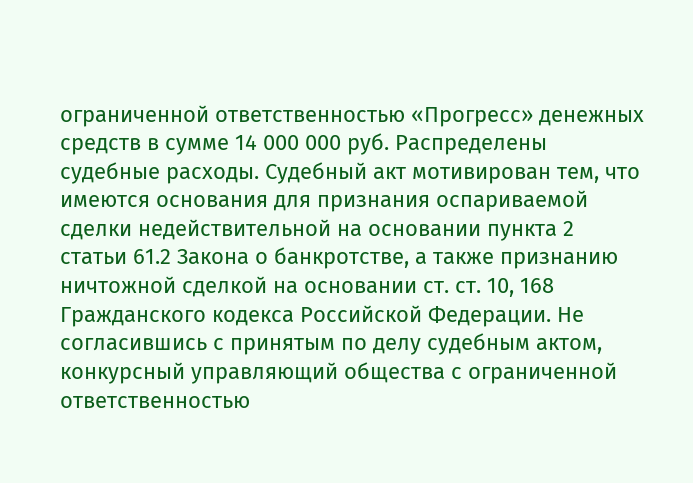ограниченной ответственностью «Прогресс» денежных средств в сумме 14 000 000 руб. Распределены судебные расходы. Судебный акт мотивирован тем, что имеются основания для признания оспариваемой сделки недействительной на основании пункта 2 статьи 61.2 Закона о банкротстве, а также признанию ничтожной сделкой на основании ст. ст. 10, 168 Гражданского кодекса Российской Федерации. Не согласившись с принятым по делу судебным актом, конкурсный управляющий общества с ограниченной ответственностью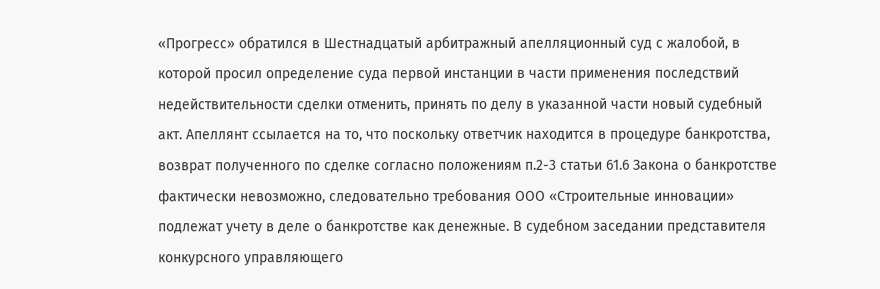«Прогресс» обратился в Шестнадцатый арбитражный апелляционный суд с жалобой, в которой просил определение суда первой инстанции в части применения последствий недействительности сделки отменить, принять по делу в указанной части новый судебный акт. Апеллянт ссылается на то, что поскольку ответчик находится в процедуре банкротства, возврат полученного по сделке согласно положениям п.2-3 статьи 61.6 Закона о банкротстве фактически невозможно, следовательно требования ООО «Строительные инновации» подлежат учету в деле о банкротстве как денежные. В судебном заседании представителя конкурсного управляющего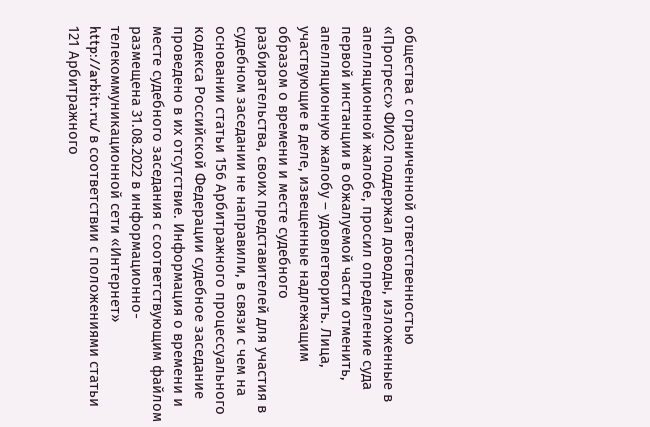общества с ограниченной ответственностью «Прогресс» ФИО2 поддержал доводы, изложенные в апелляционной жалобе, просил определение суда первой инстанции в обжалуемой части отменить, апелляционную жалобу – удовлетворить. Лица, участвующие в деле, извещенные надлежащим образом о времени и месте судебного разбирательства, своих представителей для участия в судебном заседании не направили, в связи с чем на основании статьи 156 Арбитражного процессуального кодекса Российской Федерации судебное заседание проведено в их отсутствие. Информация о времени и месте судебного заседания с соответствующим файлом размещена 31.08.2022 в информационно-телекоммуникационной сети «Интернет» http://arbitr.ru/ в соответствии с положениями статьи 121 Арбитражного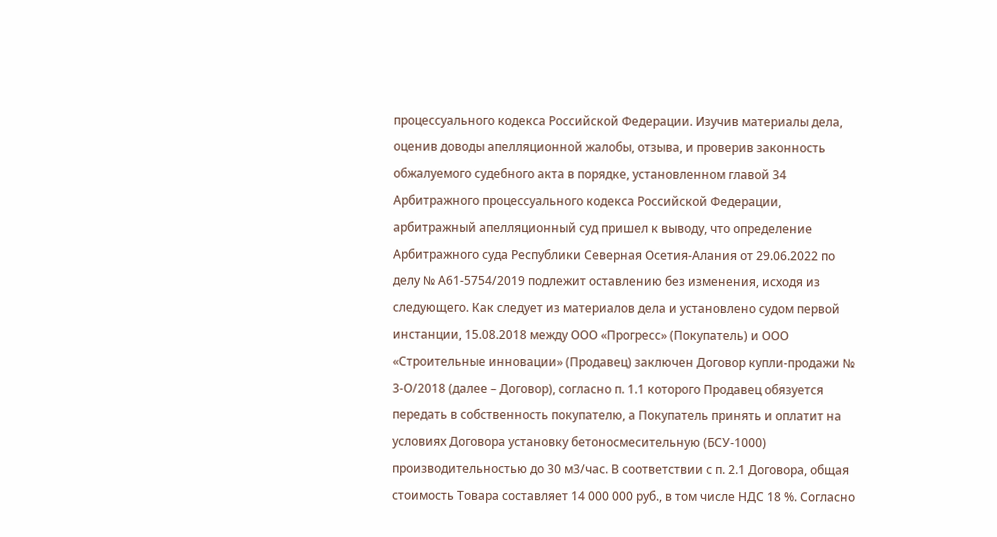процессуального кодекса Российской Федерации. Изучив материалы дела, оценив доводы апелляционной жалобы, отзыва, и проверив законность обжалуемого судебного акта в порядке, установленном главой 34 Арбитражного процессуального кодекса Российской Федерации, арбитражный апелляционный суд пришел к выводу, что определение Арбитражного суда Республики Северная Осетия-Алания от 29.06.2022 по делу № А61-5754/2019 подлежит оставлению без изменения, исходя из следующего. Как следует из материалов дела и установлено судом первой инстанции, 15.08.2018 между ООО «Прогресс» (Покупатель) и ООО «Строительные инновации» (Продавец) заключен Договор купли-продажи № 3-О/2018 (далее – Договор), согласно п. 1.1 которого Продавец обязуется передать в собственность покупателю, а Покупатель принять и оплатит на условиях Договора установку бетоносмесительную (БСУ-1000) производительностью до 30 м3/час. В соответствии с п. 2.1 Договора, общая стоимость Товара составляет 14 000 000 руб., в том числе НДС 18 %. Согласно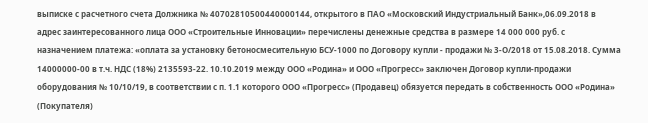выписке с расчетного счета Должника № 40702810500440000144, открытого в ПАО «Московский Индустриальный Банк»,06.09.2018 в адрес заинтересованного лица ООО «Строительные Инновации» перечислены денежные средства в размере 14 000 000 руб. с назначением платежа: «оплата за установку бетоносмесительную БСУ-1000 по Договору купли - продажи № 3-О/2018 от 15.08.2018. Сумма 14000000-00 в т.ч. НДС (18%) 2135593-22. 10.10.2019 между ООО «Родина» и ООО «Прогресс» заключен Договор купли-продажи оборудования № 10/10/19, в соответствии с п. 1.1 которого ООО «Прогресс» (Продавец) обязуется передать в собственность ООО «Родина» (Покупателя)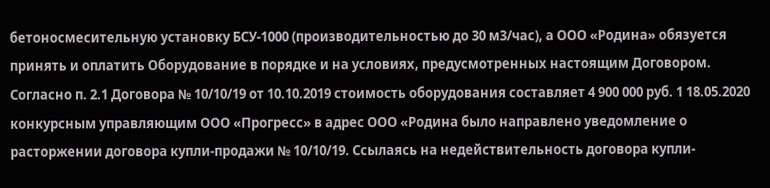бетоносмесительную установку БСУ-1000 (производительностью до 30 м3/час), а ООО «Родина» обязуется принять и оплатить Оборудование в порядке и на условиях, предусмотренных настоящим Договором. Согласно п. 2.1 Договора № 10/10/19 от 10.10.2019 стоимость оборудования составляет 4 900 000 руб. 1 18.05.2020 конкурсным управляющим ООО «Прогресс» в адрес ООО «Родина было направлено уведомление о расторжении договора купли-продажи № 10/10/19. Ссылаясь на недействительность договора купли-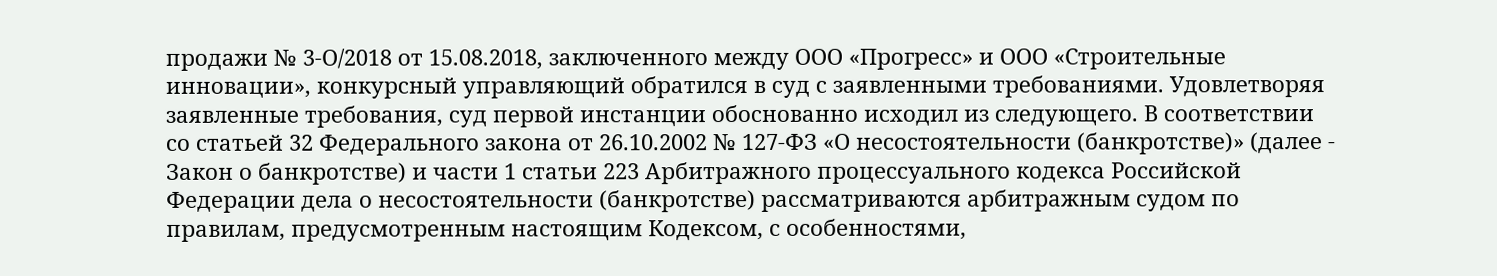продажи № 3-О/2018 от 15.08.2018, заключенного между ООО «Прогресс» и ООО «Строительные инновации», конкурсный управляющий обратился в суд с заявленными требованиями. Удовлетворяя заявленные требования, суд первой инстанции обоснованно исходил из следующего. В соответствии со статьей 32 Федерального закона от 26.10.2002 № 127-ФЗ «О несостоятельности (банкротстве)» (далее - Закон о банкротстве) и части 1 статьи 223 Арбитражного процессуального кодекса Российской Федерации дела о несостоятельности (банкротстве) рассматриваются арбитражным судом по правилам, предусмотренным настоящим Кодексом, с особенностями,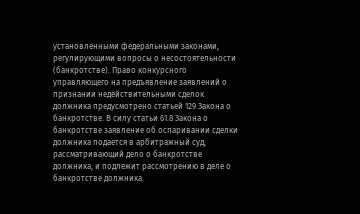установленными федеральными законами, регулирующими вопросы о несостоятельности (банкротстве). Право конкурсного управляющего на предъявление заявлений о признании недействительными сделок должника предусмотрено статьей 129 Закона о банкротстве. В силу статьи 61.8 Закона о банкротстве заявление об оспаривании сделки должника подается в арбитражный суд, рассматривающий дело о банкротстве должника, и подлежит рассмотрению в деле о банкротстве должника.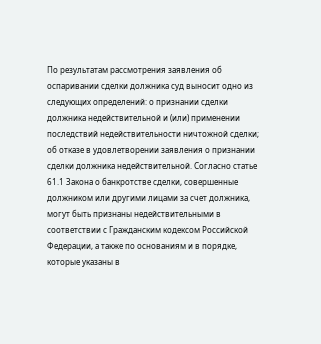По результатам рассмотрения заявления об оспаривании сделки должника суд выносит одно из следующих определений: о признании сделки должника недействительной и (или) применении последствий недействительности ничтожной сделки; об отказе в удовлетворении заявления о признании сделки должника недействительной. Согласно статье 61.1 Закона о банкротстве сделки, совершенные должником или другими лицами за счет должника, могут быть признаны недействительными в соответствии с Гражданским кодексом Российской Федерации, а также по основаниям и в порядке, которые указаны в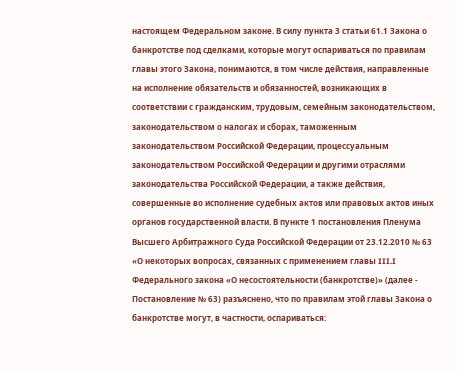настоящем Федеральном законе. В силу пункта 3 статьи 61.1 Закона о банкротстве под сделками, которые могут оспариваться по правилам главы этого Закона, понимаются, в том числе действия, направленные на исполнение обязательств и обязанностей, возникающих в соответствии с гражданским, трудовым, семейным законодательством, законодательством о налогах и сборах, таможенным законодательством Российской Федерации, процессуальным законодательством Российской Федерации и другими отраслями законодательства Российской Федерации, а также действия, совершенные во исполнение судебных актов или правовых актов иных органов государственной власти. В пункте 1 постановления Пленума Высшего Арбитражного Суда Российской Федерации от 23.12.2010 № 63 «О некоторых вопросах, связанных с применением главы III.I Федерального закона «О несостоятельности (банкротстве)» (далее - Постановление № 63) разъяснено, что по правилам этой главы Закона о банкротстве могут, в частности, оспариваться: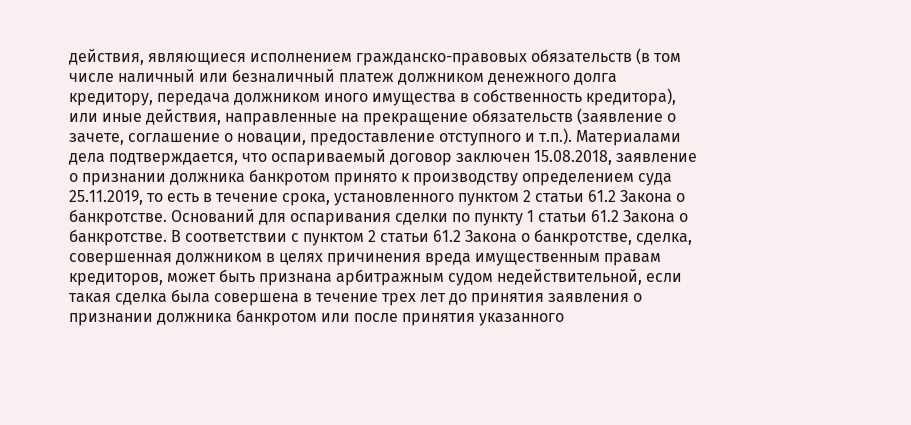действия, являющиеся исполнением гражданско-правовых обязательств (в том числе наличный или безналичный платеж должником денежного долга кредитору, передача должником иного имущества в собственность кредитора), или иные действия, направленные на прекращение обязательств (заявление о зачете, соглашение о новации, предоставление отступного и т.п.). Материалами дела подтверждается, что оспариваемый договор заключен 15.08.2018, заявление о признании должника банкротом принято к производству определением суда 25.11.2019, то есть в течение срока, установленного пунктом 2 статьи 61.2 Закона о банкротстве. Оснований для оспаривания сделки по пункту 1 статьи 61.2 Закона о банкротстве. В соответствии с пунктом 2 статьи 61.2 Закона о банкротстве, сделка, совершенная должником в целях причинения вреда имущественным правам кредиторов, может быть признана арбитражным судом недействительной, если такая сделка была совершена в течение трех лет до принятия заявления о признании должника банкротом или после принятия указанного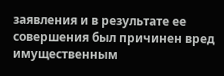заявления и в результате ее совершения был причинен вред имущественным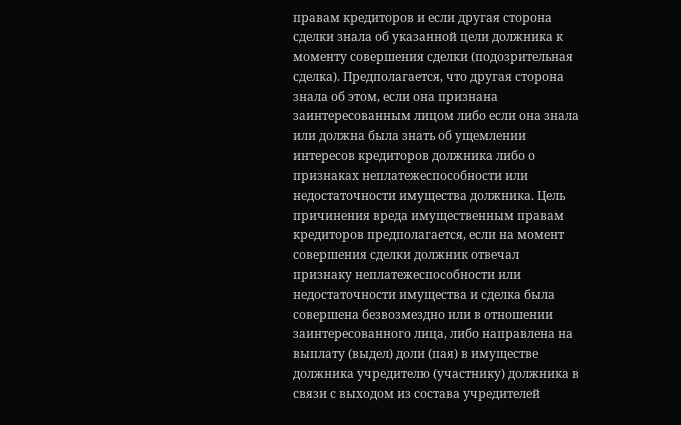правам кредиторов и если другая сторона сделки знала об указанной цели должника к моменту совершения сделки (подозрительная сделка). Предполагается, что другая сторона знала об этом, если она признана заинтересованным лицом либо если она знала или должна была знать об ущемлении интересов кредиторов должника либо о признаках неплатежеспособности или недостаточности имущества должника. Цель причинения вреда имущественным правам кредиторов предполагается, если на момент совершения сделки должник отвечал признаку неплатежеспособности или недостаточности имущества и сделка была совершена безвозмездно или в отношении заинтересованного лица, либо направлена на выплату (выдел) доли (пая) в имуществе должника учредителю (участнику) должника в связи с выходом из состава учредителей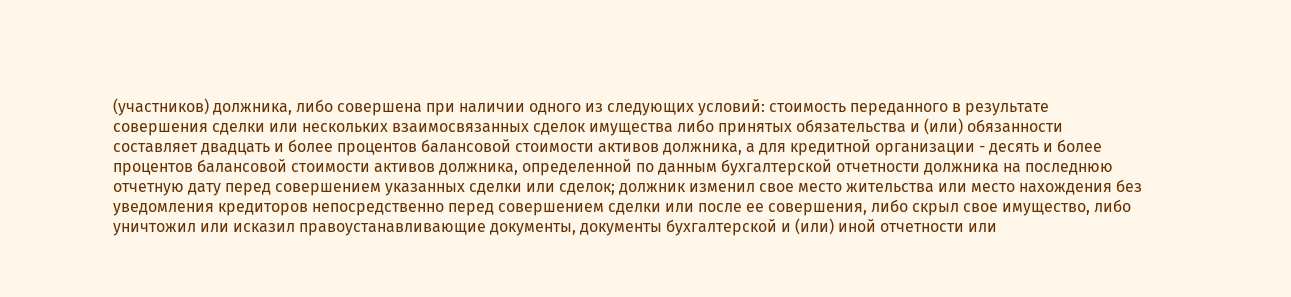(участников) должника, либо совершена при наличии одного из следующих условий: стоимость переданного в результате совершения сделки или нескольких взаимосвязанных сделок имущества либо принятых обязательства и (или) обязанности составляет двадцать и более процентов балансовой стоимости активов должника, а для кредитной организации - десять и более процентов балансовой стоимости активов должника, определенной по данным бухгалтерской отчетности должника на последнюю отчетную дату перед совершением указанных сделки или сделок; должник изменил свое место жительства или место нахождения без уведомления кредиторов непосредственно перед совершением сделки или после ее совершения, либо скрыл свое имущество, либо уничтожил или исказил правоустанавливающие документы, документы бухгалтерской и (или) иной отчетности или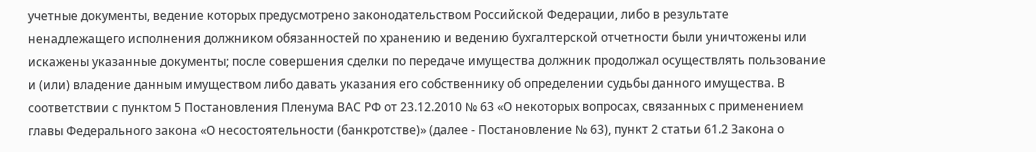учетные документы, ведение которых предусмотрено законодательством Российской Федерации, либо в результате ненадлежащего исполнения должником обязанностей по хранению и ведению бухгалтерской отчетности были уничтожены или искажены указанные документы; после совершения сделки по передаче имущества должник продолжал осуществлять пользование и (или) владение данным имуществом либо давать указания его собственнику об определении судьбы данного имущества. В соответствии с пунктом 5 Постановления Пленума ВАС РФ от 23.12.2010 № 63 «О некоторых вопросах, связанных с применением главы Федерального закона «О несостоятельности (банкротстве)» (далее - Постановление № 63), пункт 2 статьи 61.2 Закона о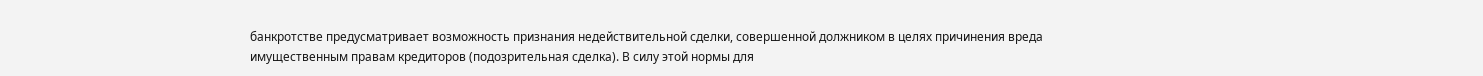банкротстве предусматривает возможность признания недействительной сделки, совершенной должником в целях причинения вреда имущественным правам кредиторов (подозрительная сделка). В силу этой нормы для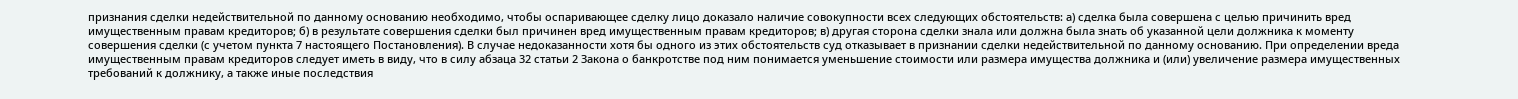признания сделки недействительной по данному основанию необходимо, чтобы оспаривающее сделку лицо доказало наличие совокупности всех следующих обстоятельств: а) сделка была совершена с целью причинить вред имущественным правам кредиторов; б) в результате совершения сделки был причинен вред имущественным правам кредиторов; в) другая сторона сделки знала или должна была знать об указанной цели должника к моменту совершения сделки (с учетом пункта 7 настоящего Постановления). В случае недоказанности хотя бы одного из этих обстоятельств суд отказывает в признании сделки недействительной по данному основанию. При определении вреда имущественным правам кредиторов следует иметь в виду, что в силу абзаца 32 статьи 2 Закона о банкротстве под ним понимается уменьшение стоимости или размера имущества должника и (или) увеличение размера имущественных требований к должнику, а также иные последствия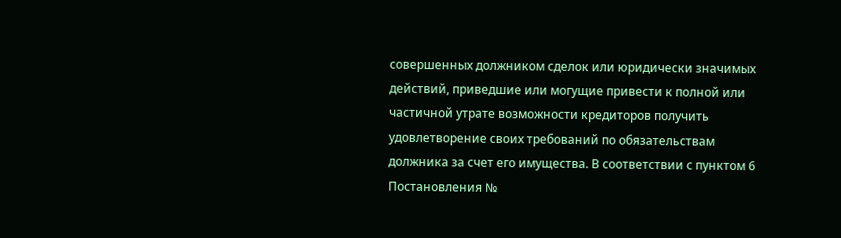совершенных должником сделок или юридически значимых действий, приведшие или могущие привести к полной или частичной утрате возможности кредиторов получить удовлетворение своих требований по обязательствам должника за счет его имущества. В соответствии с пунктом 6 Постановления №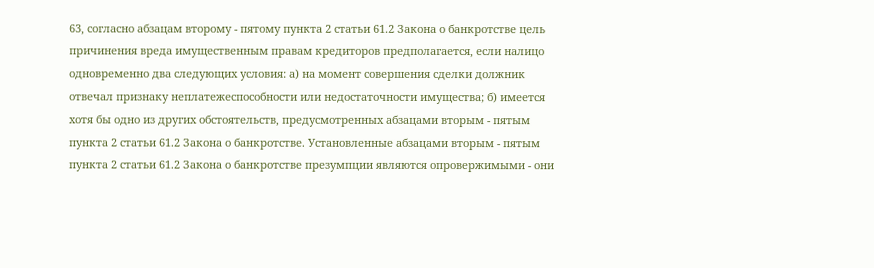63, согласно абзацам второму - пятому пункта 2 статьи 61.2 Закона о банкротстве цель причинения вреда имущественным правам кредиторов предполагается, если налицо одновременно два следующих условия: а) на момент совершения сделки должник отвечал признаку неплатежеспособности или недостаточности имущества; б) имеется хотя бы одно из других обстоятельств, предусмотренных абзацами вторым - пятым пункта 2 статьи 61.2 Закона о банкротстве. Установленные абзацами вторым - пятым пункта 2 статьи 61.2 Закона о банкротстве презумпции являются опровержимыми - они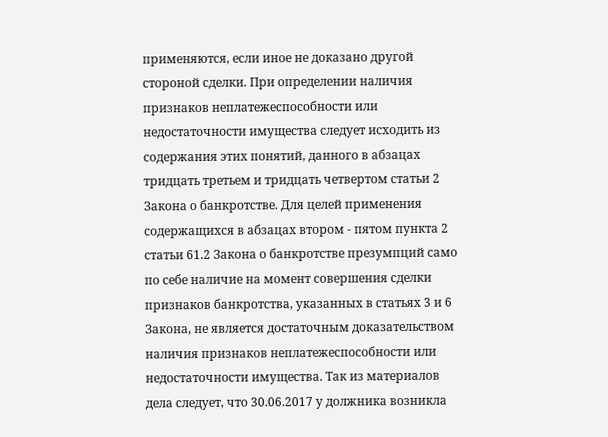применяются, если иное не доказано другой стороной сделки. При определении наличия признаков неплатежеспособности или недостаточности имущества следует исходить из содержания этих понятий, данного в абзацах тридцать третьем и тридцать четвертом статьи 2 Закона о банкротстве. Для целей применения содержащихся в абзацах втором - пятом пункта 2 статьи 61.2 Закона о банкротстве презумпций само по себе наличие на момент совершения сделки признаков банкротства, указанных в статьях 3 и 6 Закона, не является достаточным доказательством наличия признаков неплатежеспособности или недостаточности имущества. Так из материалов дела следует, что 30.06.2017 у должника возникла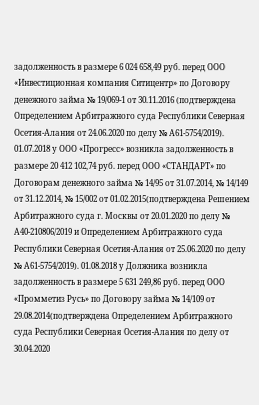задолженность в размере 6 024 658,49 руб. перед ООО «Инвестиционная компания Ситицентр» по Договору денежного займа № 19/069-1 от 30.11.2016 (подтверждена Определением Арбитражного суда Республики Северная Осетия-Алания от 24.06.2020 по делу № А61-5754/2019). 01.07.2018 у ООО «Прогресс» возникла задолженность в размере 20 412 102,74 руб. перед ООО «СТАНДАРТ» по Договорам денежного займа № 14/95 от 31.07.2014, № 14/149 от 31.12.2014, № 15/002 от 01.02.2015(подтверждена Решением Арбитражного суда г. Москвы от 20.01.2020 по делу № А40-210806/2019 и Определением Арбитражного суда Республики Северная Осетия-Алания от 25.06.2020 по делу № А61-5754/2019). 01.08.2018 у Должника возникла задолженность в размере 5 631 249,86 руб. перед ООО «Промметиз Русь» по Договору займа № 14/109 от 29.08.2014(подтверждена Определением Арбитражного суда Республики Северная Осетия-Алания по делу от 30.04.2020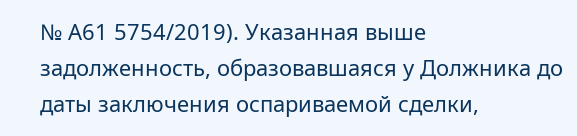№ А61 5754/2019). Указанная выше задолженность, образовавшаяся у Должника до даты заключения оспариваемой сделки,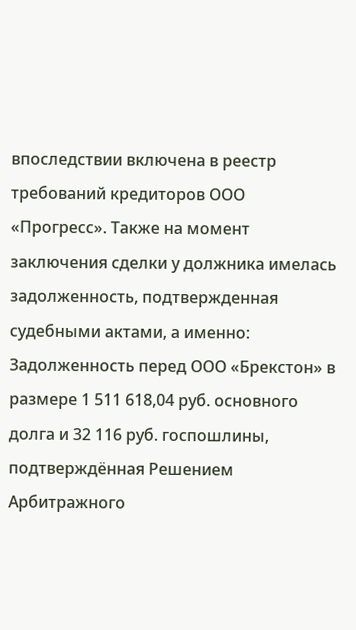впоследствии включена в реестр требований кредиторов ООО «Прогресс». Также на момент заключения сделки у должника имелась задолженность, подтвержденная судебными актами, а именно: Задолженность перед ООО «Брекстон» в размере 1 511 618,04 руб. основного долга и 32 116 руб. госпошлины, подтверждённая Решением Арбитражного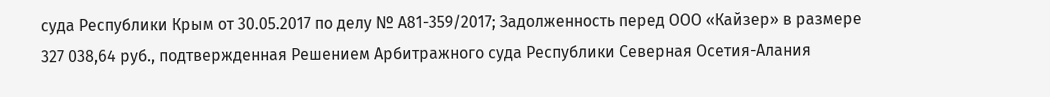суда Республики Крым от 30.05.2017 по делу № А81-359/2017; Задолженность перед ООО «Кайзер» в размере 327 038,64 руб., подтвержденная Решением Арбитражного суда Республики Северная Осетия-Алания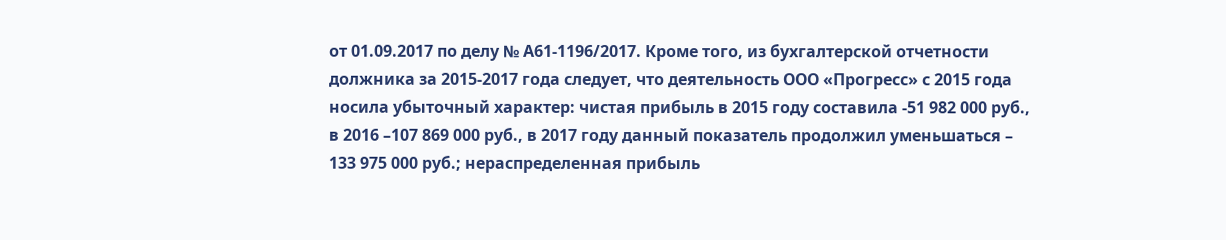от 01.09.2017 по делу № А61-1196/2017. Кроме того, из бухгалтерской отчетности должника за 2015-2017 года следует, что деятельность ООО «Прогресс» с 2015 года носила убыточный характер: чистая прибыль в 2015 году составила -51 982 000 руб., в 2016 –107 869 000 руб., в 2017 году данный показатель продолжил уменьшаться – 133 975 000 руб.; нераспределенная прибыль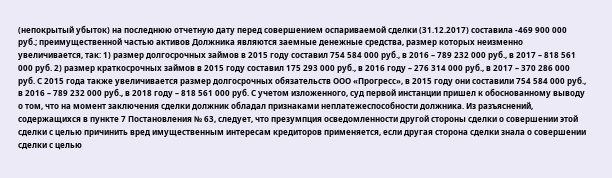(непокрытый убыток) на последнюю отчетную дату перед совершением оспариваемой сделки (31.12.2017) составила -469 900 000 руб.; преимущественной частью активов Должника являются заемные денежные средства, размер которых неизменно увеличивается, так: 1) размер долгосрочных займов в 2015 году составил 754 584 000 руб., в 2016 – 789 232 000 руб., в 2017 – 818 561 000 руб. 2) размер краткосрочных займов в 2015 году составил 175 293 000 руб., в 2016 году – 276 314 000 руб., в 2017 – 370 286 000 руб. С 2015 года также увеличивается размер долгосрочных обязательств ООО «Прогресс», в 2015 году они составили 754 584 000 руб., в 2016 – 789 232 000 руб., в 2018 году – 818 561 000 руб. С учетом изложенного, суд первой инстанции пришел к обоснованному выводу о том, что на момент заключения сделки должник обладал признаками неплатежеспособности должника. Из разъяснений, содержащихся в пункте 7 Постановления № 63, следует, что презумпция осведомленности другой стороны сделки о совершении этой сделки с целью причинить вред имущественным интересам кредиторов применяется, если другая сторона сделки знала о совершении сделки с целью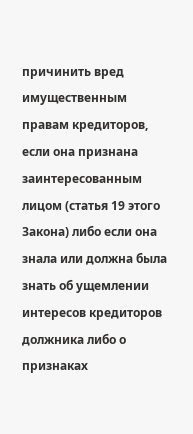причинить вред имущественным правам кредиторов, если она признана заинтересованным лицом (статья 19 этого Закона) либо если она знала или должна была знать об ущемлении интересов кредиторов должника либо о признаках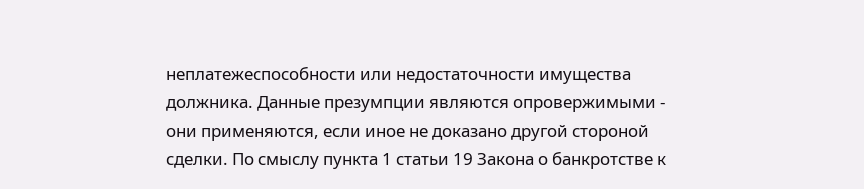неплатежеспособности или недостаточности имущества должника. Данные презумпции являются опровержимыми - они применяются, если иное не доказано другой стороной сделки. По смыслу пункта 1 статьи 19 Закона о банкротстве к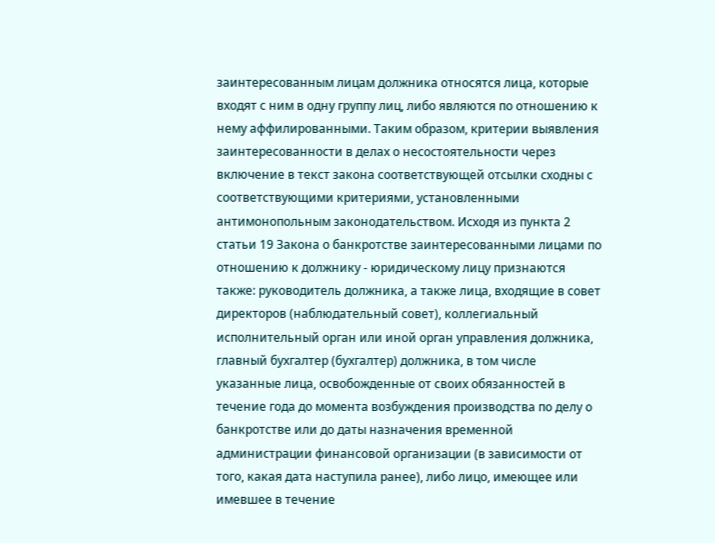заинтересованным лицам должника относятся лица, которые входят с ним в одну группу лиц, либо являются по отношению к нему аффилированными. Таким образом, критерии выявления заинтересованности в делах о несостоятельности через включение в текст закона соответствующей отсылки сходны с соответствующими критериями, установленными антимонопольным законодательством. Исходя из пункта 2 статьи 19 Закона о банкротстве заинтересованными лицами по отношению к должнику - юридическому лицу признаются также: руководитель должника, а также лица, входящие в совет директоров (наблюдательный совет), коллегиальный исполнительный орган или иной орган управления должника, главный бухгалтер (бухгалтер) должника, в том числе указанные лица, освобожденные от своих обязанностей в течение года до момента возбуждения производства по делу о банкротстве или до даты назначения временной администрации финансовой организации (в зависимости от того, какая дата наступила ранее), либо лицо, имеющее или имевшее в течение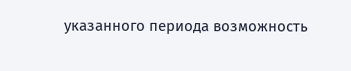указанного периода возможность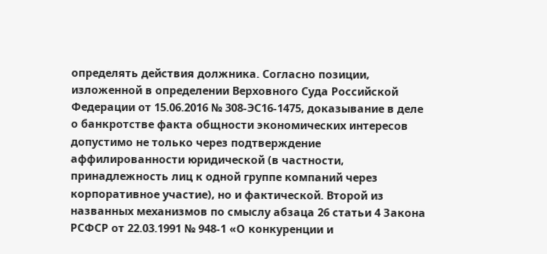определять действия должника. Согласно позиции, изложенной в определении Верховного Суда Российской Федерации от 15.06.2016 № 308-ЭС16-1475, доказывание в деле о банкротстве факта общности экономических интересов допустимо не только через подтверждение аффилированности юридической (в частности, принадлежность лиц к одной группе компаний через корпоративное участие), но и фактической. Второй из названных механизмов по смыслу абзаца 26 статьи 4 Закона РСФСР от 22.03.1991 № 948-1 «О конкуренции и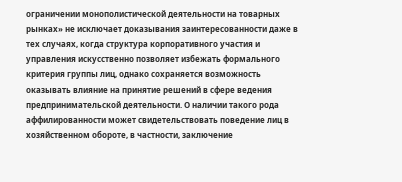ограничении монополистической деятельности на товарных рынках» не исключает доказывания заинтересованности даже в тех случаях, когда структура корпоративного участия и управления искусственно позволяет избежать формального критерия группы лиц, однако сохраняется возможность оказывать влияние на принятие решений в сфере ведения предпринимательской деятельности. О наличии такого рода аффилированности может свидетельствовать поведение лиц в хозяйственном обороте, в частности, заключение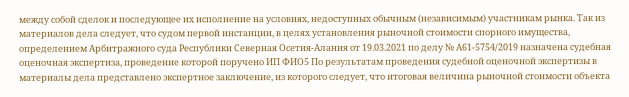между собой сделок и последующее их исполнение на условиях, недоступных обычным (независимым) участникам рынка. Так из материалов дела следует, что судом первой инстанции, в целях установления рыночной стоимости спорного имущества, определением Арбитражного суда Республики Северная Осетия-Алания от 19.03.2021 по делу № А61-5754/2019 назначена судебная оценочная экспертиза, проведение которой поручено ИП ФИО5 По результатам проведения судебной оценочной экспертизы в материалы дела представлено экспертное заключение, из которого следует, что итоговая величина рыночной стоимости объекта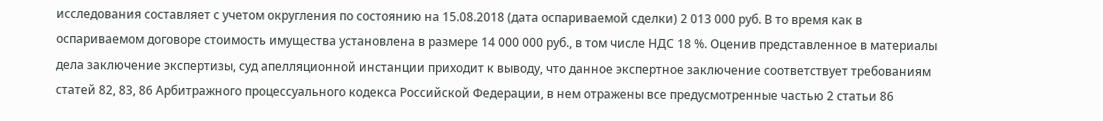исследования составляет с учетом округления по состоянию на 15.08.2018 (дата оспариваемой сделки) 2 013 000 руб. В то время как в оспариваемом договоре стоимость имущества установлена в размере 14 000 000 руб., в том числе НДС 18 %. Оценив представленное в материалы дела заключение экспертизы, суд апелляционной инстанции приходит к выводу, что данное экспертное заключение соответствует требованиям статей 82, 83, 86 Арбитражного процессуального кодекса Российской Федерации, в нем отражены все предусмотренные частью 2 статьи 86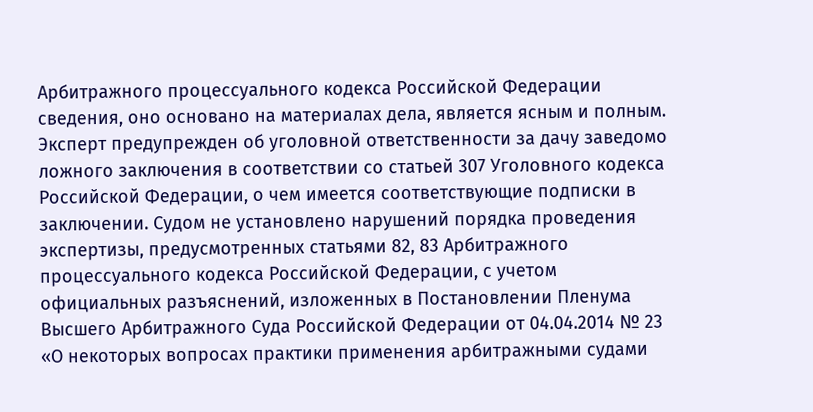Арбитражного процессуального кодекса Российской Федерации сведения, оно основано на материалах дела, является ясным и полным. Эксперт предупрежден об уголовной ответственности за дачу заведомо ложного заключения в соответствии со статьей 307 Уголовного кодекса Российской Федерации, о чем имеется соответствующие подписки в заключении. Судом не установлено нарушений порядка проведения экспертизы, предусмотренных статьями 82, 83 Арбитражного процессуального кодекса Российской Федерации, с учетом официальных разъяснений, изложенных в Постановлении Пленума Высшего Арбитражного Суда Российской Федерации от 04.04.2014 № 23 «О некоторых вопросах практики применения арбитражными судами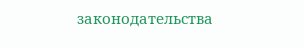законодательства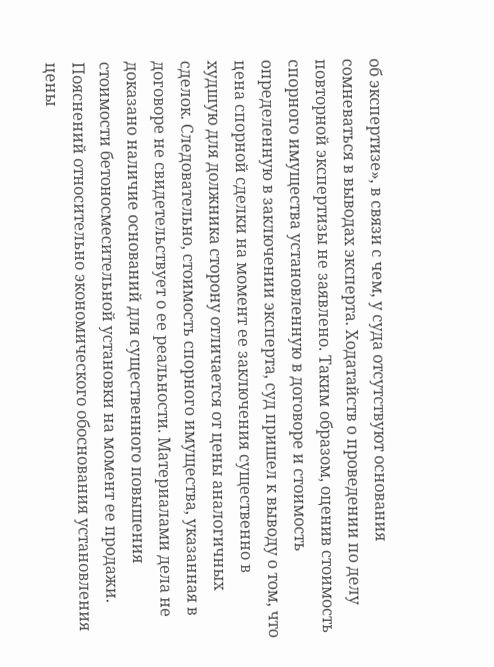об экспертизе», в связи с чем, у суда отсутствуют основания сомневаться в выводах эксперта. Ходатайств о проведении по делу повторной экспертизы не заявлено. Таким образом, оценив стоимость спорного имущества установленную в договоре и стоимость определенную в заключении эксперта, суд пришел к выводу о том, что цена спорной сделки на момент ее заключения существенно в худшую для должника сторону отличается от цены аналогичных сделок. Следовательно, стоимость спорного имущества, указанная в договоре не свидетельствует о ее реальности. Материалами дела не доказано наличие оснований для существенного повышения стоимости бетоносмесительной установки на момент ее продажи. Пояснений относительно экономического обоснования установления цены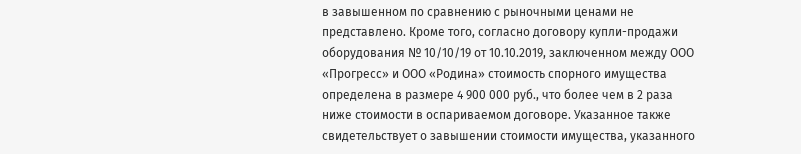в завышенном по сравнению с рыночными ценами не представлено. Кроме того, согласно договору купли-продажи оборудования № 10/10/19 от 10.10.2019, заключенном между ООО «Прогресс» и ООО «Родина» стоимость спорного имущества определена в размере 4 900 000 руб., что более чем в 2 раза ниже стоимости в оспариваемом договоре. Указанное также свидетельствует о завышении стоимости имущества, указанного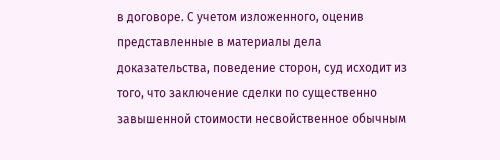в договоре. С учетом изложенного, оценив представленные в материалы дела доказательства, поведение сторон, суд исходит из того, что заключение сделки по существенно завышенной стоимости несвойственное обычным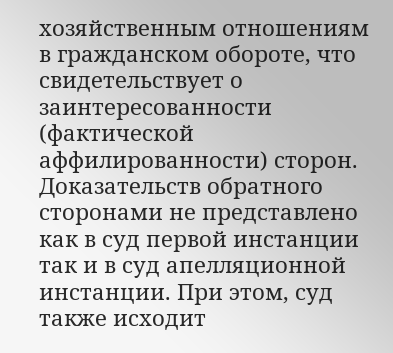хозяйственным отношениям в гражданском обороте, что свидетельствует о заинтересованности (фактической аффилированности) сторон. Доказательств обратного сторонами не представлено как в суд первой инстанции так и в суд апелляционной инстанции. При этом, суд также исходит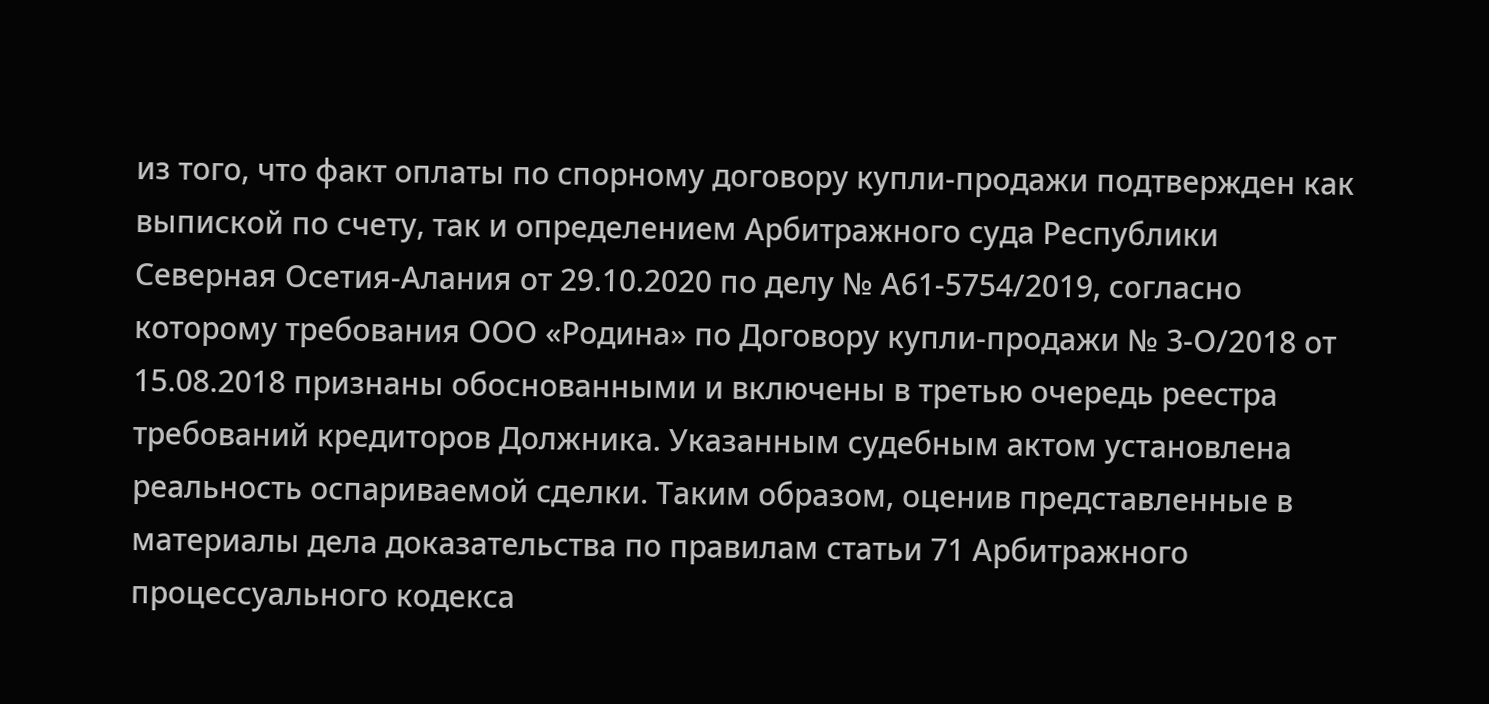из того, что факт оплаты по спорному договору купли-продажи подтвержден как выпиской по счету, так и определением Арбитражного суда Республики Северная Осетия-Алания от 29.10.2020 по делу № А61-5754/2019, согласно которому требования ООО «Родина» по Договору купли-продажи № 3-О/2018 от 15.08.2018 признаны обоснованными и включены в третью очередь реестра требований кредиторов Должника. Указанным судебным актом установлена реальность оспариваемой сделки. Таким образом, оценив представленные в материалы дела доказательства по правилам статьи 71 Арбитражного процессуального кодекса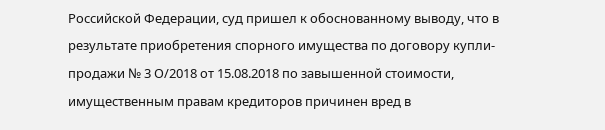Российской Федерации, суд пришел к обоснованному выводу, что в результате приобретения спорного имущества по договору купли-продажи № 3 О/2018 от 15.08.2018 по завышенной стоимости, имущественным правам кредиторов причинен вред в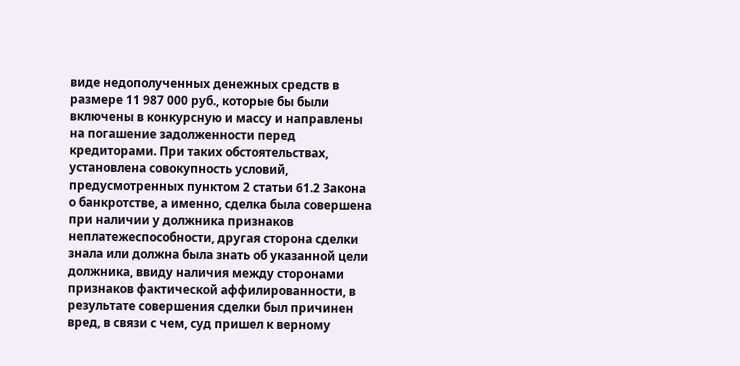виде недополученных денежных средств в размере 11 987 000 руб., которые бы были включены в конкурсную и массу и направлены на погашение задолженности перед кредиторами. При таких обстоятельствах, установлена совокупность условий, предусмотренных пунктом 2 статьи 61.2 Закона о банкротстве, а именно, сделка была совершена при наличии у должника признаков неплатежеспособности, другая сторона сделки знала или должна была знать об указанной цели должника, ввиду наличия между сторонами признаков фактической аффилированности, в результате совершения сделки был причинен вред, в связи с чем, суд пришел к верному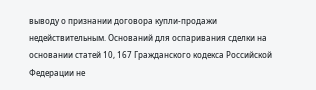выводу о признании договора купли-продажи недействительным. Оснований для оспаривания сделки на основании статей 10, 167 Гражданского кодекса Российской Федерации не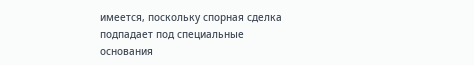имеется, поскольку спорная сделка подпадает под специальные основания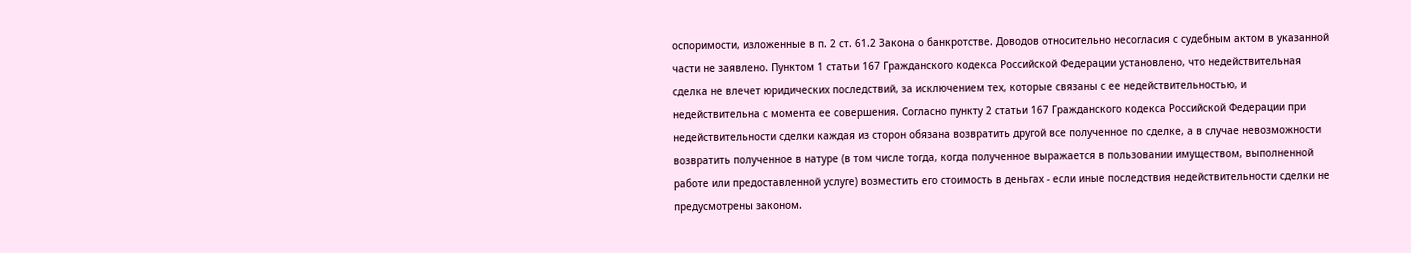оспоримости, изложенные в п. 2 ст. 61.2 Закона о банкротстве. Доводов относительно несогласия с судебным актом в указанной части не заявлено. Пунктом 1 статьи 167 Гражданского кодекса Российской Федерации установлено, что недействительная сделка не влечет юридических последствий, за исключением тех, которые связаны с ее недействительностью, и недействительна с момента ее совершения. Согласно пункту 2 статьи 167 Гражданского кодекса Российской Федерации при недействительности сделки каждая из сторон обязана возвратить другой все полученное по сделке, а в случае невозможности возвратить полученное в натуре (в том числе тогда, когда полученное выражается в пользовании имуществом, выполненной работе или предоставленной услуге) возместить его стоимость в деньгах - если иные последствия недействительности сделки не предусмотрены законом.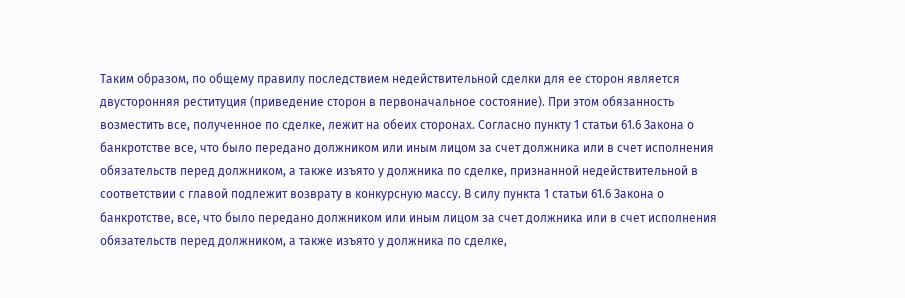Таким образом, по общему правилу последствием недействительной сделки для ее сторон является двусторонняя реституция (приведение сторон в первоначальное состояние). При этом обязанность возместить все, полученное по сделке, лежит на обеих сторонах. Согласно пункту 1 статьи 61.6 Закона о банкротстве все, что было передано должником или иным лицом за счет должника или в счет исполнения обязательств перед должником, а также изъято у должника по сделке, признанной недействительной в соответствии с главой подлежит возврату в конкурсную массу. В силу пункта 1 статьи 61.6 Закона о банкротстве, все, что было передано должником или иным лицом за счет должника или в счет исполнения обязательств перед должником, а также изъято у должника по сделке,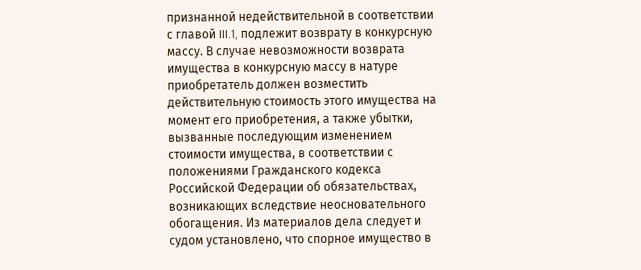признанной недействительной в соответствии с главой III.1, подлежит возврату в конкурсную массу. В случае невозможности возврата имущества в конкурсную массу в натуре приобретатель должен возместить действительную стоимость этого имущества на момент его приобретения, а также убытки, вызванные последующим изменением стоимости имущества, в соответствии с положениями Гражданского кодекса Российской Федерации об обязательствах, возникающих вследствие неосновательного обогащения. Из материалов дела следует и судом установлено, что спорное имущество в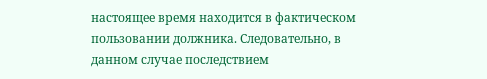настоящее время находится в фактическом пользовании должника. Следовательно, в данном случае последствием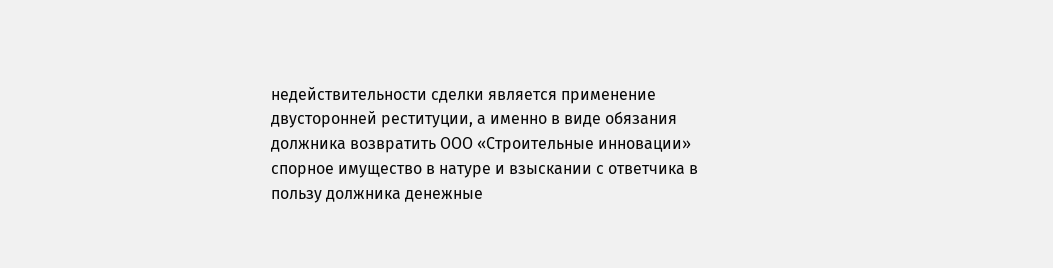недействительности сделки является применение двусторонней реституции, а именно в виде обязания должника возвратить ООО «Строительные инновации» спорное имущество в натуре и взыскании с ответчика в пользу должника денежные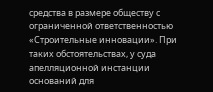средства в размере обществу с ограниченной ответственностью «Строительные инновации». При таких обстоятельствах, у суда апелляционной инстанции оснований для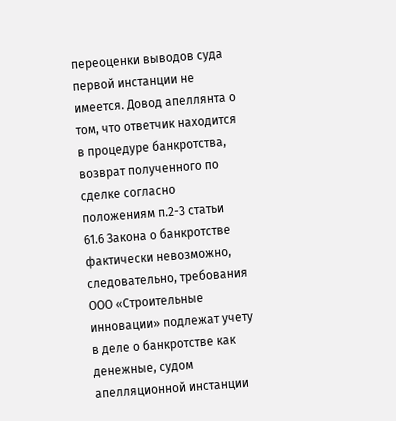переоценки выводов суда первой инстанции не имеется. Довод апеллянта о том, что ответчик находится в процедуре банкротства, возврат полученного по сделке согласно положениям п.2-3 статьи 61.6 Закона о банкротстве фактически невозможно, следовательно, требования ООО «Строительные инновации» подлежат учету в деле о банкротстве как денежные, судом апелляционной инстанции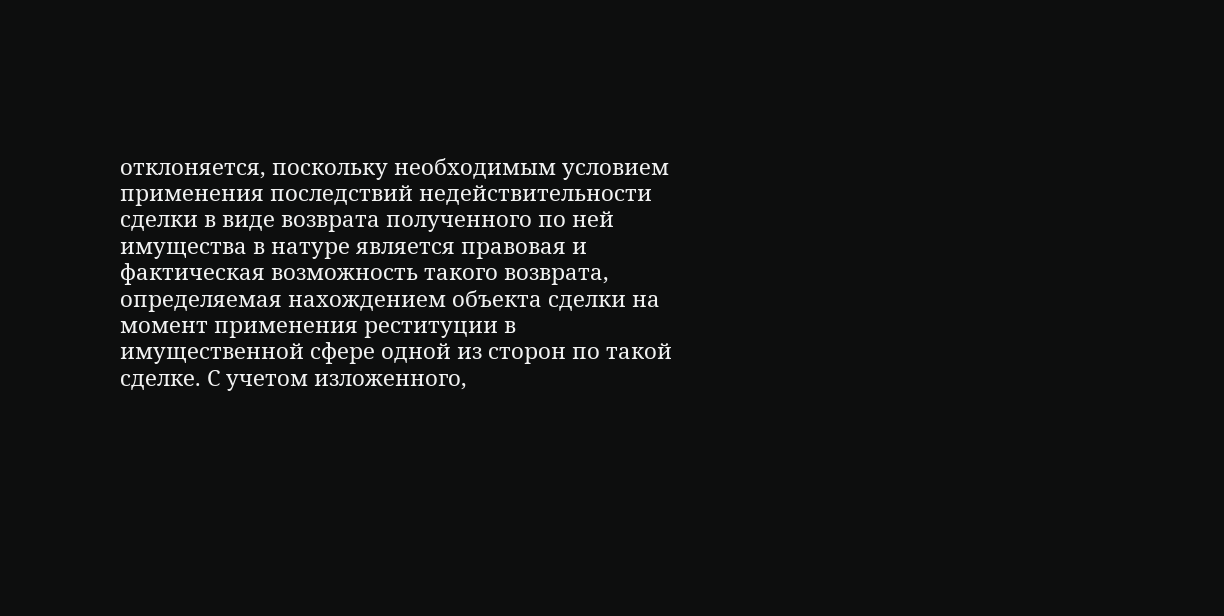отклоняется, поскольку необходимым условием применения последствий недействительности сделки в виде возврата полученного по ней имущества в натуре является правовая и фактическая возможность такого возврата, определяемая нахождением объекта сделки на момент применения реституции в имущественной сфере одной из сторон по такой сделке. С учетом изложенного,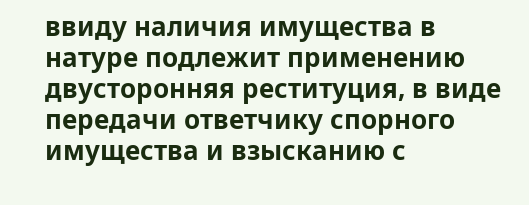ввиду наличия имущества в натуре подлежит применению двусторонняя реституция, в виде передачи ответчику спорного имущества и взысканию с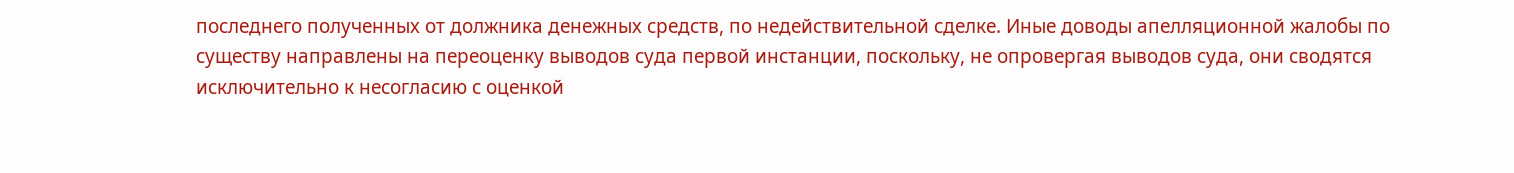последнего полученных от должника денежных средств, по недействительной сделке. Иные доводы апелляционной жалобы по существу направлены на переоценку выводов суда первой инстанции, поскольку, не опровергая выводов суда, они сводятся исключительно к несогласию с оценкой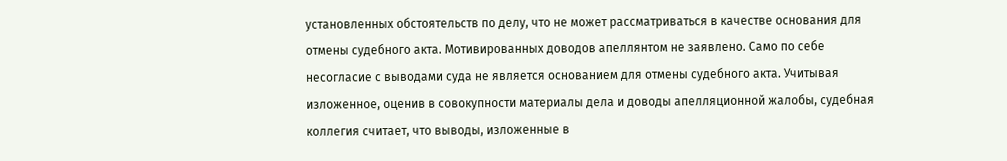установленных обстоятельств по делу, что не может рассматриваться в качестве основания для отмены судебного акта. Мотивированных доводов апеллянтом не заявлено. Само по себе несогласие с выводами суда не является основанием для отмены судебного акта. Учитывая изложенное, оценив в совокупности материалы дела и доводы апелляционной жалобы, судебная коллегия считает, что выводы, изложенные в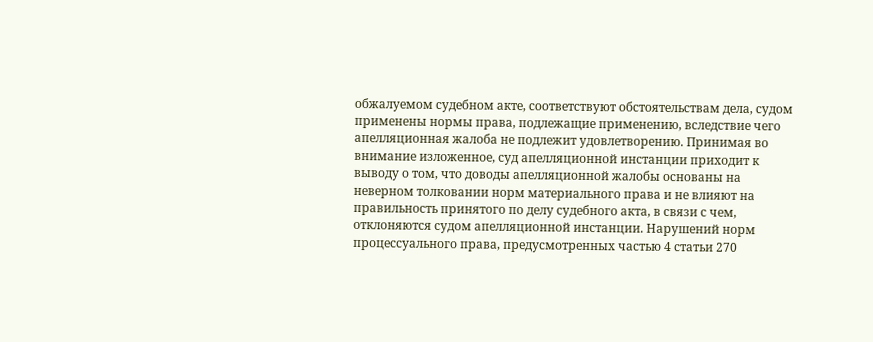обжалуемом судебном акте, соответствуют обстоятельствам дела, судом применены нормы права, подлежащие применению, вследствие чего апелляционная жалоба не подлежит удовлетворению. Принимая во внимание изложенное, суд апелляционной инстанции приходит к выводу о том, что доводы апелляционной жалобы основаны на неверном толковании норм материального права и не влияют на правильность принятого по делу судебного акта, в связи с чем, отклоняются судом апелляционной инстанции. Нарушений норм процессуального права, предусмотренных частью 4 статьи 270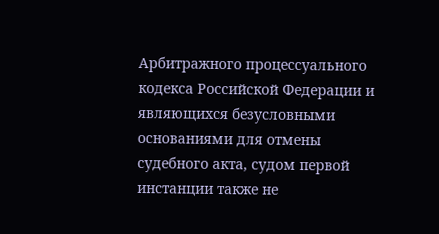Арбитражного процессуального кодекса Российской Федерации и являющихся безусловными основаниями для отмены судебного акта, судом первой инстанции также не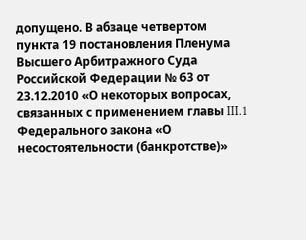допущено. В абзаце четвертом пункта 19 постановления Пленума Высшего Арбитражного Суда Российской Федерации № 63 от 23.12.2010 «О некоторых вопросах, связанных с применением главы III.1 Федерального закона «О несостоятельности (банкротстве)»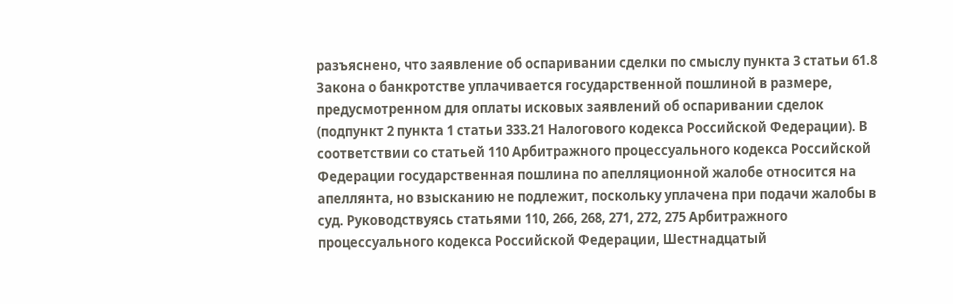разъяснено, что заявление об оспаривании сделки по смыслу пункта 3 статьи 61.8 Закона о банкротстве уплачивается государственной пошлиной в размере, предусмотренном для оплаты исковых заявлений об оспаривании сделок (подпункт 2 пункта 1 статьи 333.21 Налогового кодекса Российской Федерации). В соответствии со статьей 110 Арбитражного процессуального кодекса Российской Федерации государственная пошлина по апелляционной жалобе относится на апеллянта, но взысканию не подлежит, поскольку уплачена при подачи жалобы в суд. Руководствуясь статьями 110, 266, 268, 271, 272, 275 Арбитражного процессуального кодекса Российской Федерации, Шестнадцатый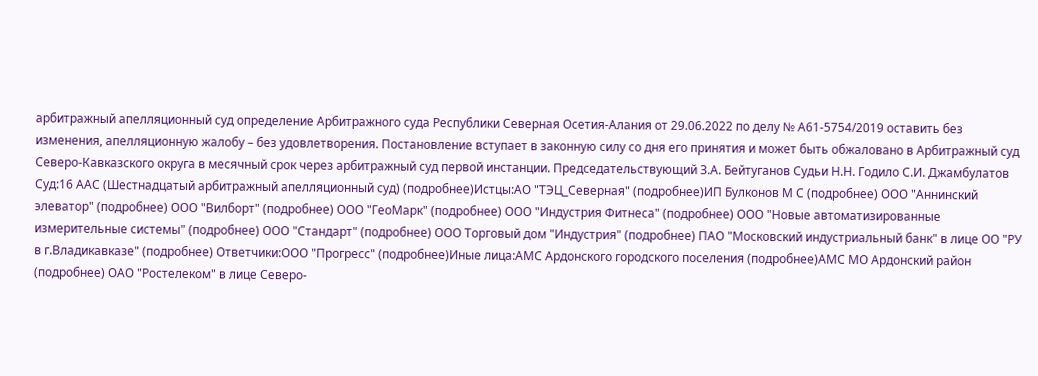арбитражный апелляционный суд определение Арбитражного суда Республики Северная Осетия-Алания от 29.06.2022 по делу № А61-5754/2019 оставить без изменения, апелляционную жалобу – без удовлетворения. Постановление вступает в законную силу со дня его принятия и может быть обжаловано в Арбитражный суд Северо-Кавказского округа в месячный срок через арбитражный суд первой инстанции. Председательствующий З.А. Бейтуганов Судьи Н.Н. Годило С.И. Джамбулатов Суд:16 ААС (Шестнадцатый арбитражный апелляционный суд) (подробнее)Истцы:АО "ТЭЦ_Северная" (подробнее)ИП Булконов М С (подробнее) ООО "Аннинский элеватор" (подробнее) ООО "Вилборт" (подробнее) ООО "ГеоМарк" (подробнее) ООО "Индустрия Фитнеса" (подробнее) ООО "Новые автоматизированные измерительные системы" (подробнее) ООО "Стандарт" (подробнее) ООО Торговый дом "Индустрия" (подробнее) ПАО "Московский индустриальный банк" в лице ОО "РУ в г.Владикавказе" (подробнее) Ответчики:ООО "Прогресс" (подробнее)Иные лица:АМС Ардонского городского поселения (подробнее)АМС МО Ардонский район (подробнее) ОАО "Ростелеком" в лице Северо-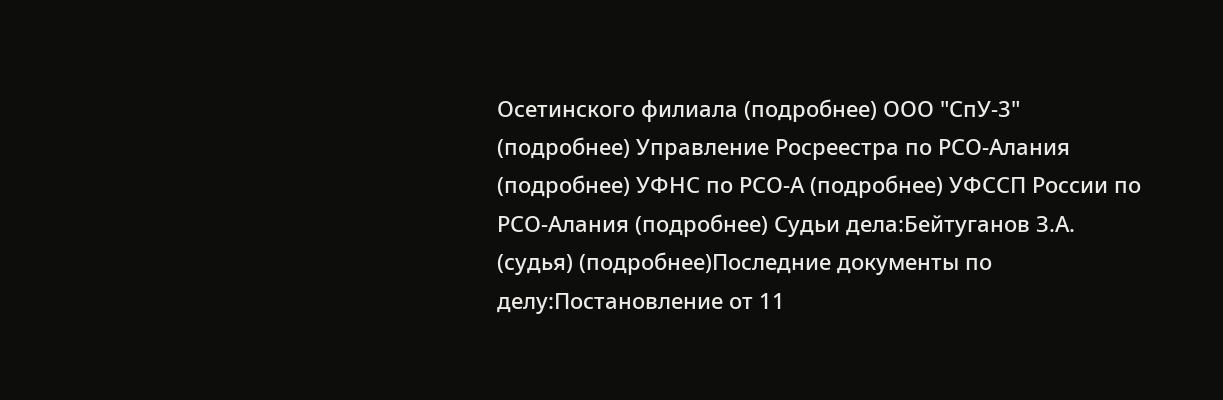Осетинского филиала (подробнее) ООО "СпУ-3" (подробнее) Управление Росреестра по РСО-Алания (подробнее) УФНС по РСО-А (подробнее) УФССП России по РСО-Алания (подробнее) Судьи дела:Бейтуганов З.А. (судья) (подробнее)Последние документы по делу:Постановление от 11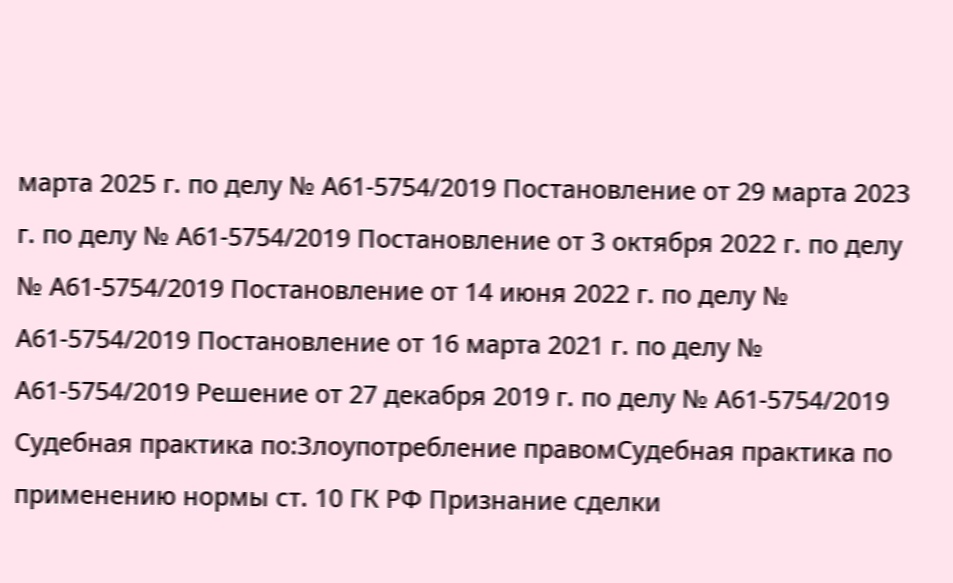марта 2025 г. по делу № А61-5754/2019 Постановление от 29 марта 2023 г. по делу № А61-5754/2019 Постановление от 3 октября 2022 г. по делу № А61-5754/2019 Постановление от 14 июня 2022 г. по делу № А61-5754/2019 Постановление от 16 марта 2021 г. по делу № А61-5754/2019 Решение от 27 декабря 2019 г. по делу № А61-5754/2019 Судебная практика по:Злоупотребление правомСудебная практика по применению нормы ст. 10 ГК РФ Признание сделки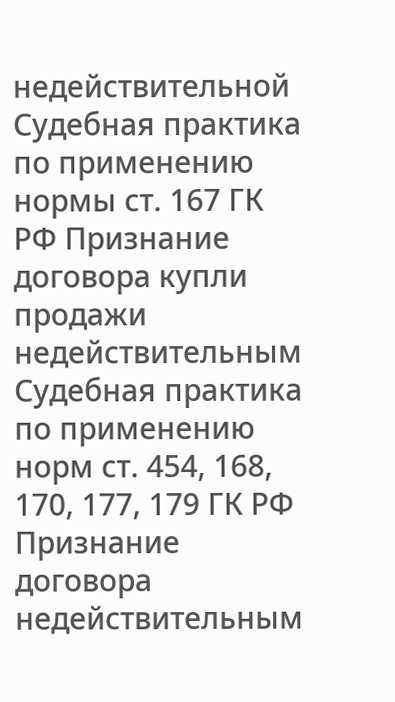недействительной Судебная практика по применению нормы ст. 167 ГК РФ Признание договора купли продажи недействительным Судебная практика по применению норм ст. 454, 168, 170, 177, 179 ГК РФ
Признание договора недействительным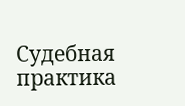Судебная практика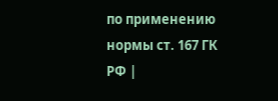по применению нормы ст. 167 ГК РФ |